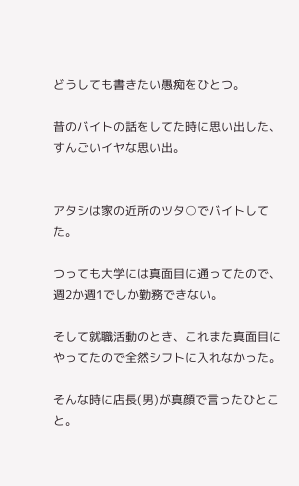どうしても書きたい愚痴をひとつ。

昔のバイトの話をしてた時に思い出した、すんごいイヤな思い出。


アタシは家の近所のツタ○でバイトしてた。

つっても大学には真面目に通ってたので、週2か週1でしか勤務できない。

そして就職活動のとき、これまた真面目にやってたので全然シフトに入れなかった。

そんな時に店長(男)が真顔で言ったひとこと。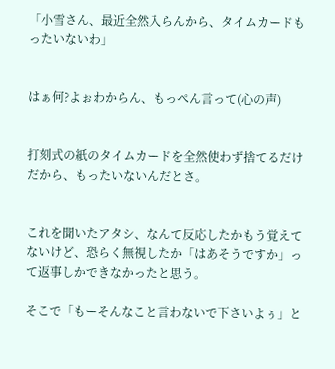「小雪さん、最近全然入らんから、タイムカードもったいないわ」


はぁ何?よぉわからん、もっぺん言って(心の声)


打刻式の紙のタイムカードを全然使わず捨てるだけだから、もったいないんだとさ。


これを聞いたアタシ、なんて反応したかもう覚えてないけど、恐らく無視したか「はあそうですか」って返事しかできなかったと思う。

そこで「もーそんなこと言わないで下さいよぅ」と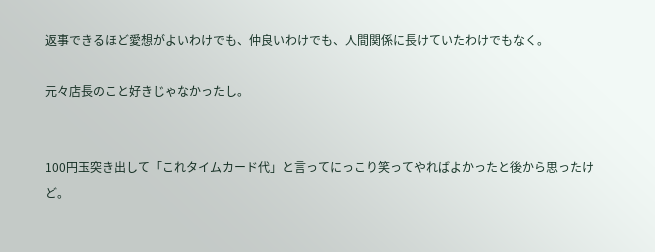返事できるほど愛想がよいわけでも、仲良いわけでも、人間関係に長けていたわけでもなく。

元々店長のこと好きじゃなかったし。


100円玉突き出して「これタイムカード代」と言ってにっこり笑ってやればよかったと後から思ったけど。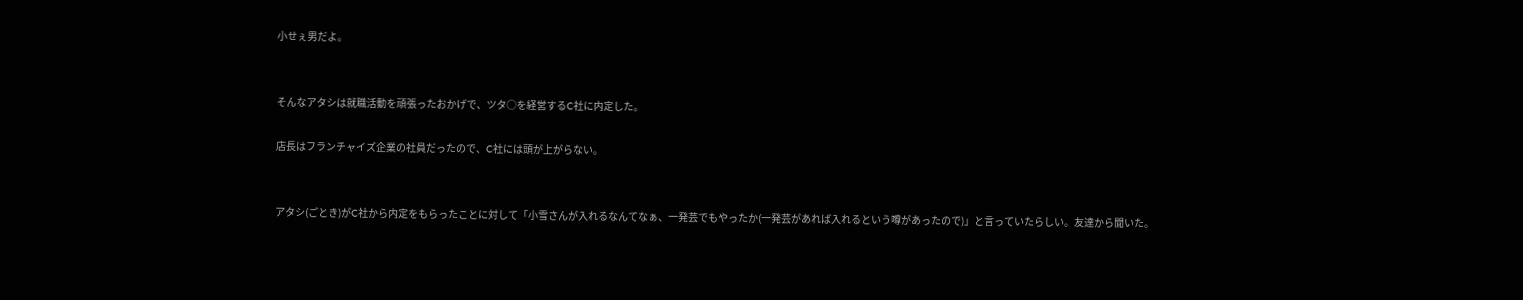小せぇ男だよ。


そんなアタシは就職活動を頑張ったおかげで、ツタ○を経営するC社に内定した。

店長はフランチャイズ企業の社員だったので、C社には頭が上がらない。


アタシ(ごとき)がC社から内定をもらったことに対して「小雪さんが入れるなんてなぁ、一発芸でもやったか(一発芸があれば入れるという噂があったので)」と言っていたらしい。友達から聞いた。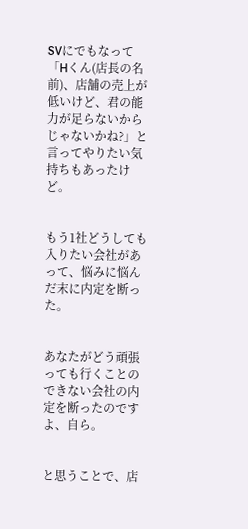SVにでもなって「Hくん(店長の名前)、店舗の売上が低いけど、君の能力が足らないからじゃないかね?」と言ってやりたい気持ちもあったけど。


もう1社どうしても入りたい会社があって、悩みに悩んだ末に内定を断った。


あなたがどう頑張っても行くことのできない会社の内定を断ったのですよ、自ら。


と思うことで、店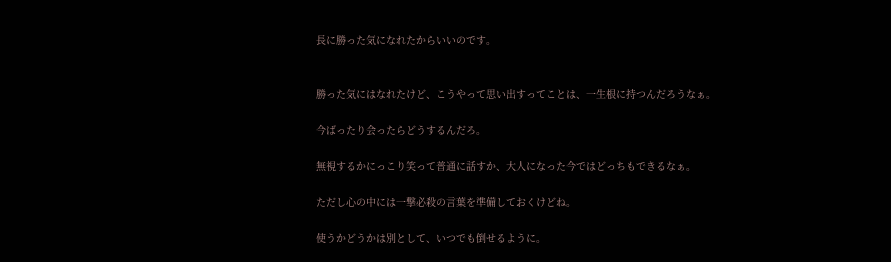長に勝った気になれたからいいのです。


勝った気にはなれたけど、こうやって思い出すってことは、一生根に持つんだろうなぁ。

今ばったり会ったらどうするんだろ。

無視するかにっこり笑って普通に話すか、大人になった今ではどっちもできるなぁ。

ただし心の中には一撃必殺の言葉を準備しておくけどね。

使うかどうかは別として、いつでも倒せるように。